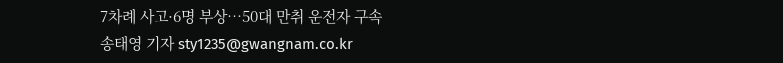7차례 사고·6명 부상…50대 만취 운전자 구속
송태영 기자 sty1235@gwangnam.co.kr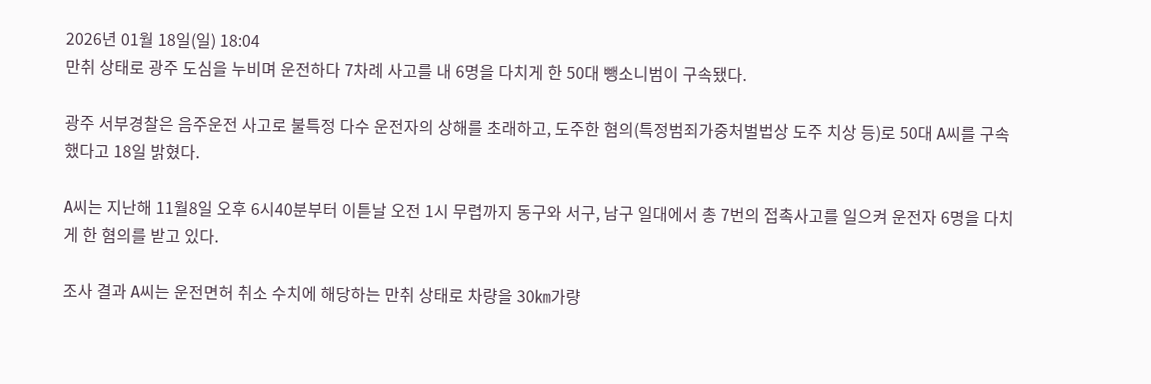2026년 01월 18일(일) 18:04
만취 상태로 광주 도심을 누비며 운전하다 7차례 사고를 내 6명을 다치게 한 50대 뺑소니범이 구속됐다.

광주 서부경찰은 음주운전 사고로 불특정 다수 운전자의 상해를 초래하고, 도주한 혐의(특정범죄가중처벌법상 도주 치상 등)로 50대 A씨를 구속했다고 18일 밝혔다.

A씨는 지난해 11월8일 오후 6시40분부터 이튿날 오전 1시 무렵까지 동구와 서구, 남구 일대에서 총 7번의 접촉사고를 일으켜 운전자 6명을 다치게 한 혐의를 받고 있다.

조사 결과 A씨는 운전면허 취소 수치에 해당하는 만취 상태로 차량을 30㎞가량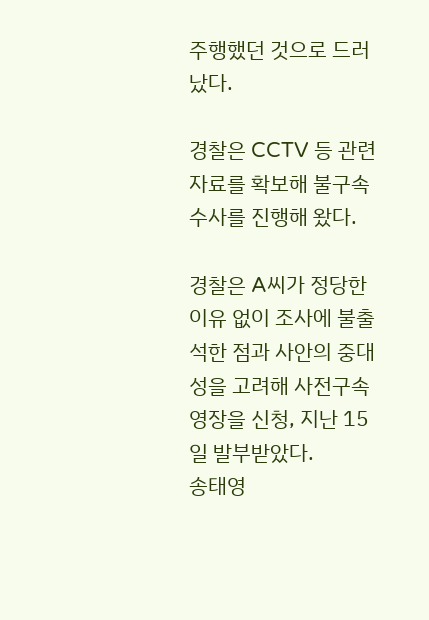주행했던 것으로 드러났다.

경찰은 CCTV 등 관련 자료를 확보해 불구속 수사를 진행해 왔다.

경찰은 A씨가 정당한 이유 없이 조사에 불출석한 점과 사안의 중대성을 고려해 사전구속영장을 신청, 지난 15일 발부받았다.
송태영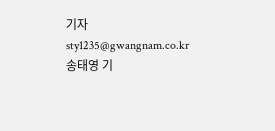기자 sty1235@gwangnam.co.kr         송태영 기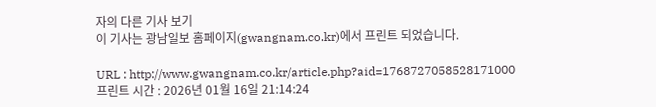자의 다른 기사 보기
이 기사는 광남일보 홈페이지(gwangnam.co.kr)에서 프린트 되었습니다.

URL : http://www.gwangnam.co.kr/article.php?aid=1768727058528171000
프린트 시간 : 2026년 01월 16일 21:14:24